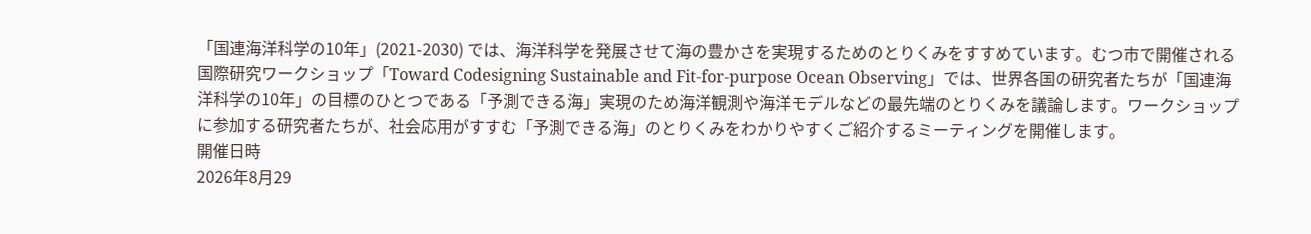「国連海洋科学の10年」(2021-2030) では、海洋科学を発展させて海の豊かさを実現するためのとりくみをすすめています。むつ市で開催される国際研究ワークショップ「Toward Codesigning Sustainable and Fit-for-purpose Ocean Observing」では、世界各国の研究者たちが「国連海洋科学の10年」の目標のひとつである「予測できる海」実現のため海洋観測や海洋モデルなどの最先端のとりくみを議論します。ワークショップに参加する研究者たちが、社会応用がすすむ「予測できる海」のとりくみをわかりやすくご紹介するミーティングを開催します。
開催日時
2026年8月29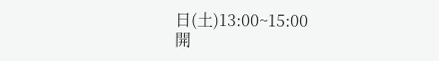日(土)13:00~15:00
開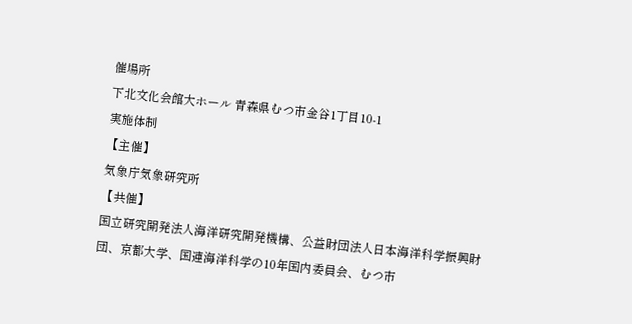催場所
下北文化会館大ホール 青森県むつ市金谷1丁目10-1
実施体制
【主催】
気象庁気象研究所
【共催】
国立研究開発法人海洋研究開発機構、公益財団法人日本海洋科学振興財団、京都大学、国連海洋科学の10年国内委員会、むつ市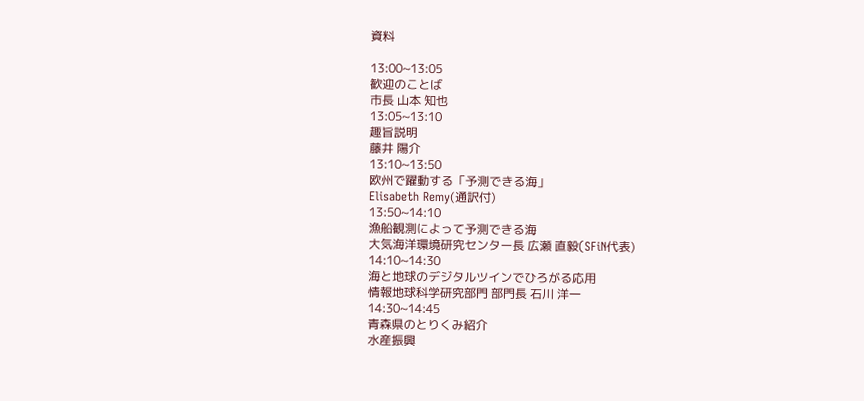資料

13:00~13:05
歓迎のことば
市長 山本 知也
13:05~13:10
趣旨説明
藤井 陽介
13:10~13:50
欧州で躍動する「予測できる海」
Elisabeth Remy(通訳付)
13:50~14:10
漁船観測によって予測できる海
大気海洋環境研究センター長 広瀬 直毅(SFiN代表)
14:10~14:30
海と地球のデジタルツインでひろがる応用
情報地球科学研究部門 部門長 石川 洋一
14:30~14:45
青森県のとりくみ紹介
水産振興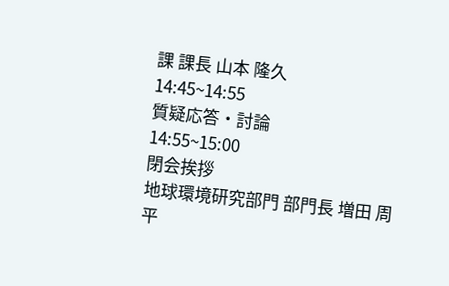課 課長 山本 隆久
14:45~14:55
質疑応答・討論
14:55~15:00
閉会挨拶
地球環境研究部門 部門長 増田 周平